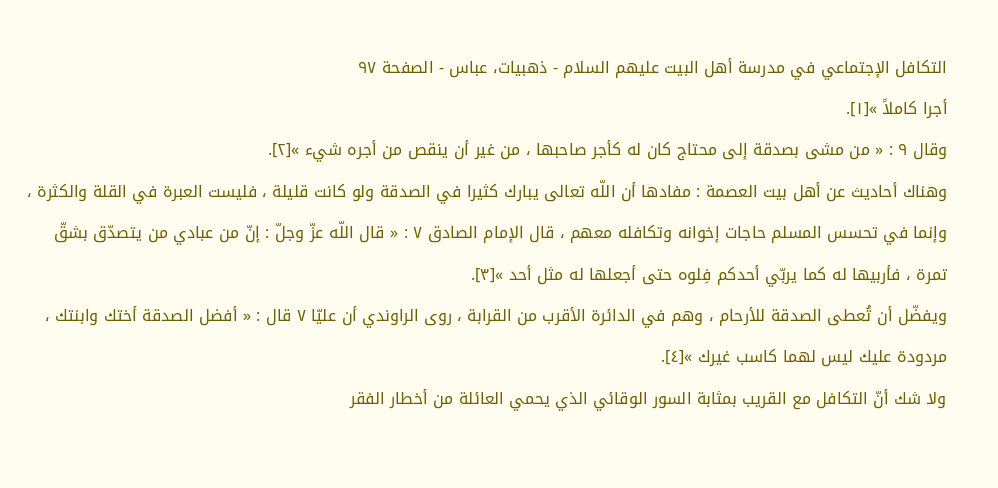التكافل الإجتماعي في مدرسة أهل البيت عليهم السلام - ذهبيات، عباس - الصفحة ٩٧
أجرا كاملاً »[١].
وقال ٩ : « من مشى بصدقة إلى محتاج كان له كأجر صاحبها ، من غير أن ينقص من أجره شيء »[٢].
وهناك أحاديث عن أهل بيت العصمة : مفادها أن اللّه تعالى يبارك كثيرا في الصدقة ولو كانت قليلة ، فليست العبرة في القلة والكثرة ، وإنما في تحسس المسلم حاجات إخوانه وتكافله معهم ، قال الإمام الصادق ٧ : « قال اللّه عزّ وجلّ : إنّ من عبادي من يتصدّق بشقّ تمرة ، فأربيها له كما يربّي أحدكم فِلوه حتى أجعلها له مثل أحد »[٣].
ويفضّل أن تُعطى الصدقة للأرحام ، وهم في الدائرة الأقرب من القرابة ، روى الراوندي أن عليّا ٧ قال : « أفضل الصدقة أختك وابنتك ، مردودة عليك ليس لهما كاسب غيرك »[٤].
ولا شك أنّ التكافل مع القريب بمثابة السور الوقائي الذي يحمي العائلة من أخطار الفقر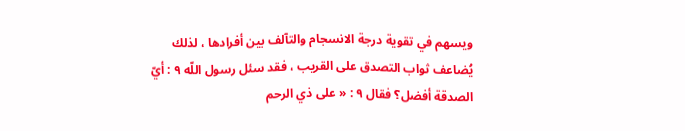ويسهم في تقوية درجة الانسجام والتآلف بين أفرادها ، لذلك يُضاعف ثواب التصدق على القريب ، فقد سئل رسول اللّه ٩ : أيّ الصدقة أفضل؟ فقال ٩ : « على ذي الرحم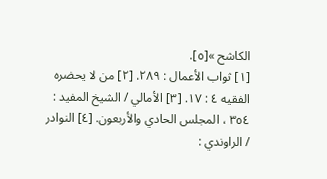الكاشح »[٥].
[١] ثواب الأعمال : ٢٨٩. [٢] من لا يحضره الفقيه ٤ : ١٧. [٣] الأمالي / الشيخ المفيد : ٣٥٤ ، المجلس الحادي والأربعون. [٤] النوادر / الراوندي :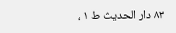٨٣ دار الحديث ط ١ ،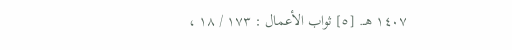١٤٠٧ هـ. [٥] ثواب الأعمال : ١٧٣ / ١٨ ،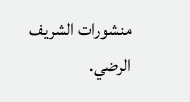منشورات الشريف الرضي.